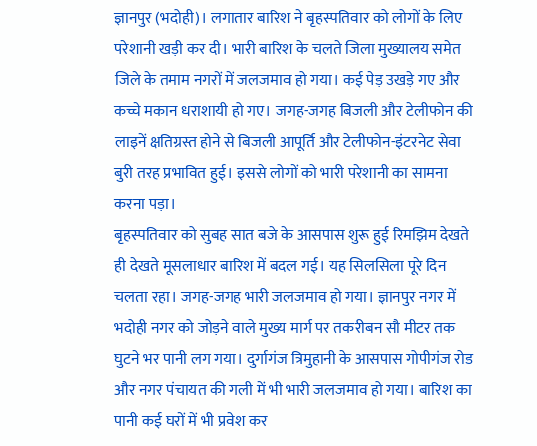ज्ञानपुर (भदोही)। लगातार बारिश ने बृहस्पतिवार को लोगों के लिए परेशानी खड़ी कर दी। भारी बारिश के चलते जिला मुख्यालय समेत जिले के तमाम नगरों में जलजमाव हो गया। कई पेड़ उखड़े गए और कच्चे मकान धराशायी हो गए। जगह-जगह बिजली और टेलीफोन की लाइनें क्षतिग्रस्त होने से बिजली आपूर्ति और टेलीफोन-इंटरनेट सेवा बुरी तरह प्रभावित हुई। इससे लोगों को भारी परेशानी का सामना करना पड़ा।
बृहस्पतिवार को सुबह सात बजे के आसपास शुरू हुई रिमझिम देखते ही देखते मूसलाधार बारिश में बदल गई। यह सिलसिला पूरे दिन चलता रहा। जगह-जगह भारी जलजमाव हो गया। ज्ञानपुर नगर में भदोही नगर को जोड़ने वाले मुख्य मार्ग पर तकरीबन सौ मीटर तक घुटने भर पानी लग गया। दुर्गागंज त्रिमुहानी के आसपास गोपीगंज रोड और नगर पंचायत की गली में भी भारी जलजमाव हो गया। बारिश का पानी कई घरों में भी प्रवेश कर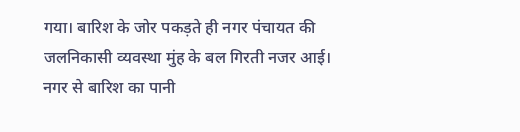गया। बारिश के जोर पकड़ते ही नगर पंचायत की जलनिकासी व्यवस्था मुंह के बल गिरती नजर आई। नगर से बारिश का पानी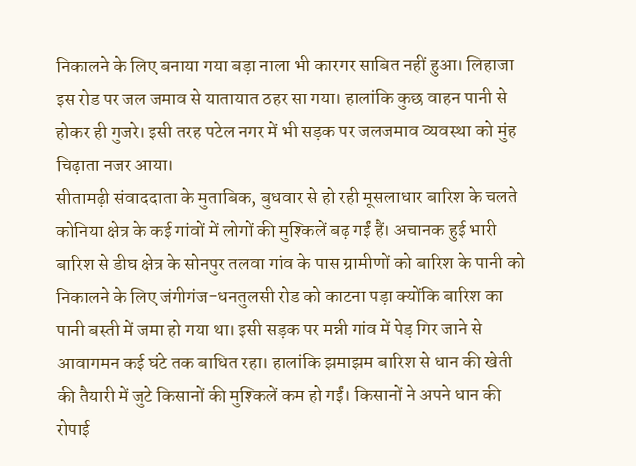निकालने के लिए बनाया गया बड़ा नाला भी कारगर साबित नहीं हुआ। लिहाजा इस रोड पर जल जमाव से यातायात ठहर सा गया। हालांकि कुछ वाहन पानी से होकर ही गुजरे। इसी तरह पटेल नगर में भी सड़क पर जलजमाव व्यवस्था को मुंह चिढ़ाता नजर आया।
सीतामढ़ी संवाददाता के मुताबिक, बुधवार से हो रही मूसलाधार बारिश के चलते कोनिया क्षेत्र के कई गांवों में लोगों की मुश्किलें बढ़ गईं हैं। अचानक हुई भारी बारिश से डीघ क्षेत्र के सोनपुर तलवा गांव के पास ग्रामीणों को बारिश के पानी को निकालने के लिए जंगीगंज-धनतुलसी रोड को काटना पड़ा क्योंकि बारिश का पानी बस्ती में जमा हो गया था। इसी सड़क पर मन्नी गांव में पेड़ गिर जाने से आवागमन कई घंटे तक बाधित रहा। हालांकि झमाझम बारिश से धान की खेती की तैयारी में जुटे किसानों की मुश्किलें कम हो गईं। किसानों ने अपने धान की रोपाई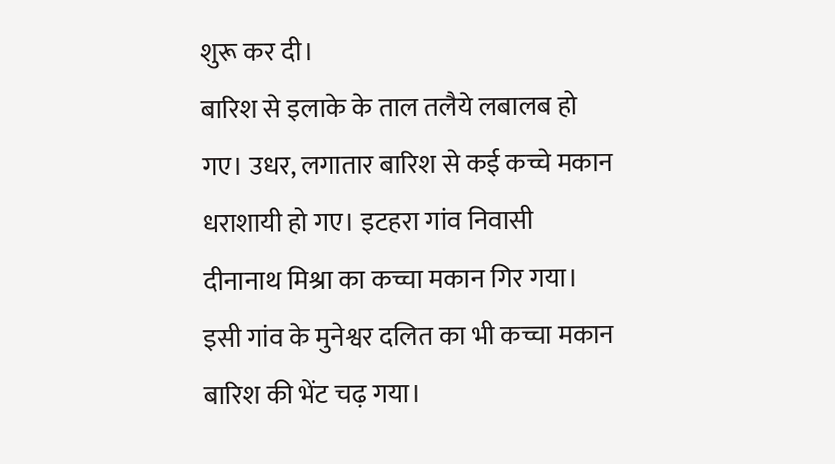शुरू कर दी।
बारिश से इलाके के ताल तलैये लबालब हो गए। उधर, लगातार बारिश से कई कच्चे मकान धराशायी हो गए। इटहरा गांव निवासी दीनानाथ मिश्रा का कच्चा मकान गिर गया। इसी गांव के मुनेश्वर दलित का भी कच्चा मकान बारिश की भेंट चढ़ गया।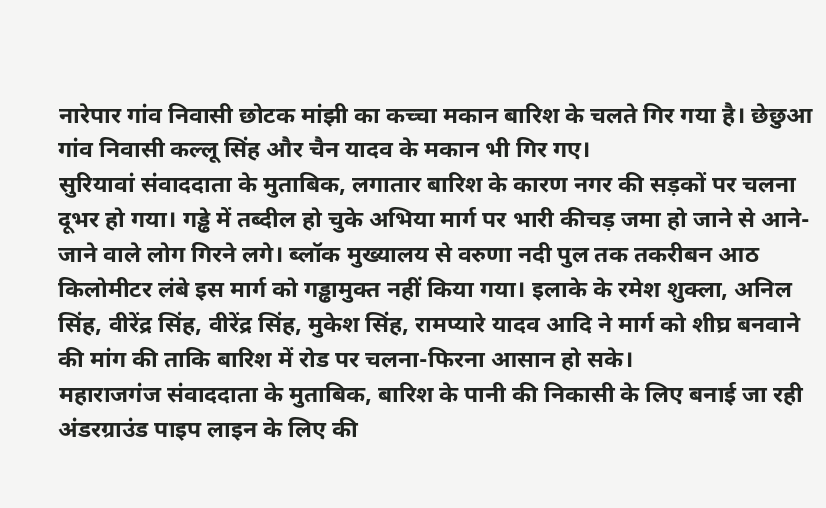नारेपार गांव निवासी छोटक मांझी का कच्चा मकान बारिश के चलते गिर गया है। छेछुआ गांव निवासी कल्लू सिंह और चैन यादव के मकान भी गिर गए।
सुरियावां संवाददाता के मुताबिक, लगातार बारिश के कारण नगर की सड़कों पर चलना दूभर हो गया। गड्ढे में तब्दील हो चुके अभिया मार्ग पर भारी कीचड़ जमा हो जाने से आने-जाने वाले लोग गिरने लगे। ब्लॉक मुख्यालय से वरुणा नदी पुल तक तकरीबन आठ किलोमीटर लंबे इस मार्ग को गड्ढामुक्त नहीं किया गया। इलाके के रमेश शुक्ला, अनिल सिंह, वीरेंद्र सिंह, वीरेंद्र सिंह, मुकेश सिंह, रामप्यारे यादव आदि ने मार्ग को शीघ्र बनवाने की मांग की ताकि बारिश में रोड पर चलना-फिरना आसान हो सके।
महाराजगंज संवाददाता के मुताबिक, बारिश के पानी की निकासी के लिए बनाई जा रही अंडरग्राउंड पाइप लाइन के लिए की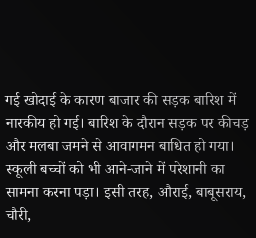गई खोदाई के कारण बाजार की सड़क बारिश में नारकीय हो गई। बारिश के दौरान सड़क पर कीचड़ और मलबा जमने से आवागमन बाधित हो गया। स्कूली बच्चों को भी आने-जाने में परेशानी का सामना करना पड़ा। इसी तरह, औराई, बाबूसराय, चौरी,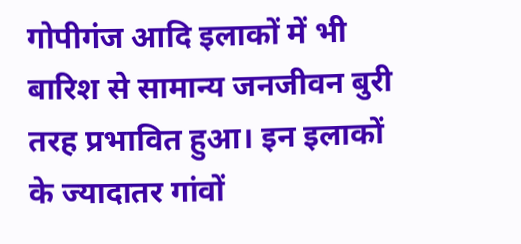गोपीगंज आदि इलाकों में भी बारिश से सामान्य जनजीवन बुरी तरह प्रभावित हुआ। इन इलाकों के ज्यादातर गांवों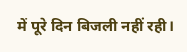में पूरे दिन बिजली नहीं रही।